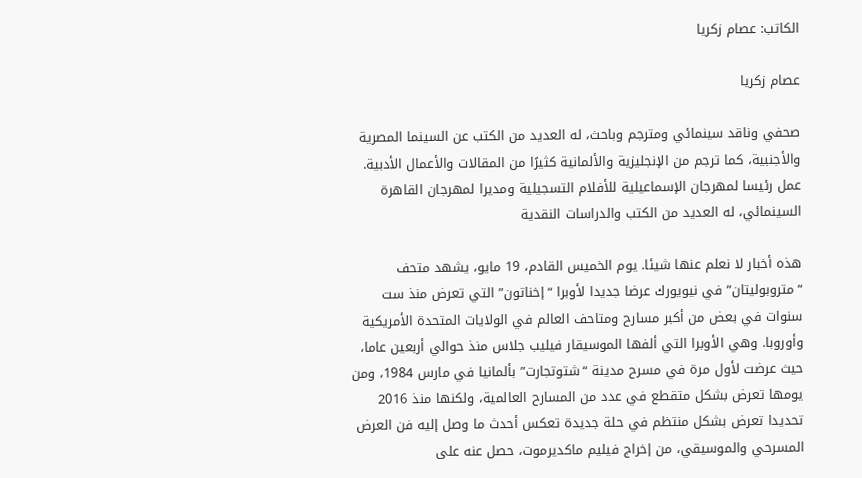الكاتب: عصام زكريا

عصام زكريا

صحفي وناقد سينمائي ومترجم وباحث، له العديد من الكتب عن السينما المصرية والأجنبية، كما ترجم من الإنجليزية والألمانية كثيرًا من المقالات والأعمال الأدبية. عمل رئيسا لمهرجان الإسماعيلية للأفلام التسجيلية ومديرا لمهرجان القاهرة السينمائي، له العديد من الكتب والدراسات النقدية

هذه أخبار لا نعلم عنها شيئا. يوم الخميس القادم، 19 مايو، يشهد متحف “متروبوليتان” في نيويورك عرضا جديدا لأوبرا “إخناتون” التي تعرض منذ ست سنوات في بعض من أكبر مسارح ومتاحف العالم في الولايات المتحدة الأمريكية وأوروبا. وهي الأوبرا التي ألفها الموسيقار فيليب جلاس منذ حوالي أربعين عاما، حيث عرضت لأول مرة في مسرح مدينة “شتوتجارت” بألمانيا في مارس 1984، ومن يومها تعرض بشكل متقطع في عدد من المسارح العالمية، ولكنها منذ 2016 تحديدا تعرض بشكل منتظم في حلة جديدة تعكس أحدث ما وصل إليه فن العرض المسرحي والموسيقي، من إخراج فيليم ماكديرموت، حصل عنه على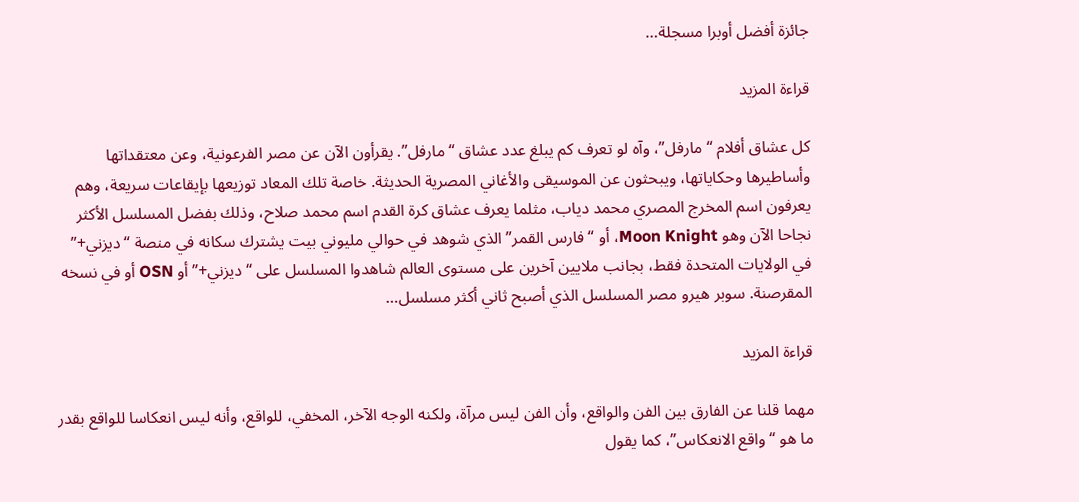جائزة أفضل أوبرا مسجلة…

قراءة المزيد

كل عشاق أفلام “مارفل”، وآه لو تعرف كم يبلغ عدد عشاق “مارفل”. يقرأون الآن عن مصر الفرعونية، وعن معتقداتها وأساطيرها وحكاياتها، ويبحثون عن الموسيقى والأغاني المصرية الحديثة. خاصة تلك المعاد توزيعها بإيقاعات سريعة، وهم يعرفون اسم المخرج المصري محمد دياب، مثلما يعرف عشاق كرة القدم اسم محمد صلاح، وذلك بفضل المسلسل الأكثر نجاحا الآن وهو Moon Knight، أو “فارس القمر” الذي شوهد في حوالي مليوني بيت يشترك سكانه في منصة “ديزني+” في الولايات المتحدة فقط، بجانب ملايين آخرين على مستوى العالم شاهدوا المسلسل على “ديزني+” أو OSN أو في نسخه المقرصنة. سوبر هيرو مصر المسلسل الذي أصبح ثاني أكثر مسلسل…

قراءة المزيد

مهما قلنا عن الفارق بين الفن والواقع، وأن الفن ليس مرآة، ولكنه الوجه الآخر، المخفي، للواقع، وأنه ليس انعكاسا للواقع بقدر ما هو “واقع الانعكاس”، كما يقول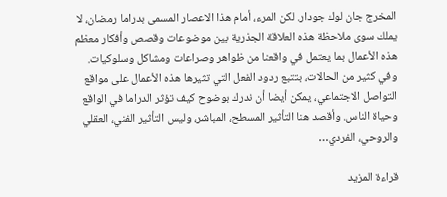المخرج جان لوك جودار. لكن المرء، أمام هذا الاعصار المسمى بدراما رمضان، لا يملك سوى ملاحظة هذه العلاقة الجذرية بين موضوعات وقصص وأفكار معظم هذه الأعمال بما يعتمل في واقعنا من ظواهر وصراعات ومشاكل وسلوكيات. وفي كثير من الحالات، بتتبع ردود الفعل التي تثيرها هذه الأعمال على مواقع التواصل الاجتماعي، يمكن أيضا أن ندرك بوضوح كيف تؤثر الدراما في الواقع وحياة الناس. وأقصد هنا التأثير المسطح، المباشر، وليس التأثير الفني، العقلي والروحي، الفردي…

قراءة المزيد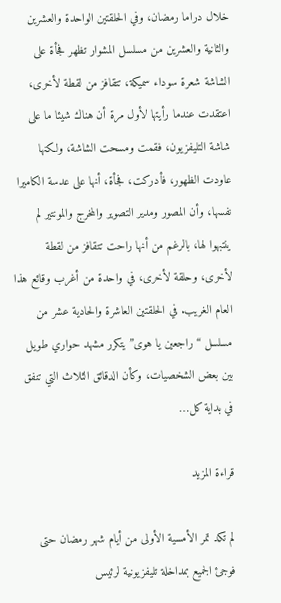خلال دراما رمضان، وفي الحلقتين الواحدة والعشرين والثانية والعشرين من مسلسل المشوار تظهر فجأة على الشاشة شعرة سوداء سميكة، تتقافز من لقطة لأخرى، اعتقدت عندما رأيتها لأول مرة أن هناك شيئا ما على شاشة التليفزيون، فقمت ومسحت الشاشة، ولكنها عاودت الظهور، فأدركت، فجأة، أنها على عدسة الكاميرا نفسها، وأن المصور ومدير التصوير والمخرج والمونتير لم ينتبهوا لها، بالرغم من أنها راحت تتقافز من لقطة لأخرى، وحلقة لأخرى، في واحدة من أغرب وقائع هذا العام الغريب. في الحلقتين العاشرة والحادية عشر من مسلسل “راجعين يا هوى” يتكرر مشهد حواري طويل بين بعض الشخصيات، وكأن الدقائق الثلاث التي تنفق في بداية كل…

قراءة المزيد

لم تكد تمر الأمسية الأولى من أيام شهر رمضان حتى فوجئ الجميع بمداخلة تليفزيونية لرئيس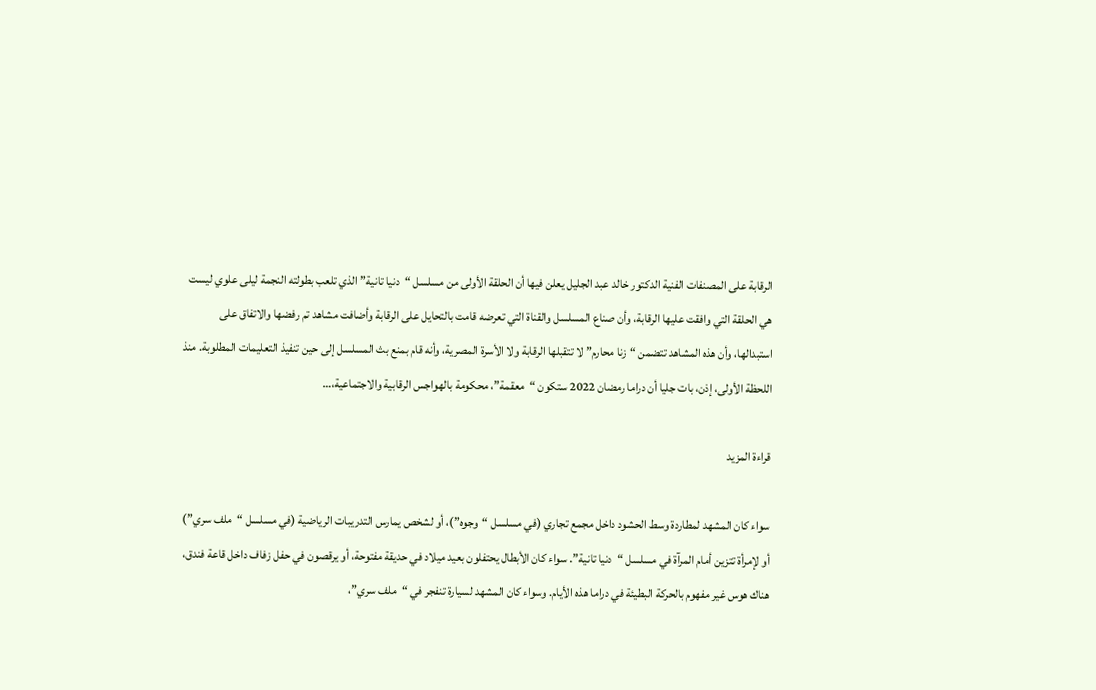الرقابة على المصنفات الفنية الدكتور خالد عبد الجليل يعلن فيها أن الحلقة الأولى من مسلسل “دنيا تانية” الذي تلعب بطولته النجمة ليلى علوي ليست هي الحلقة التي وافقت عليها الرقابة، وأن صناع المسلسل والقناة التي تعرضه قامت بالتحايل على الرقابة وأضافت مشاهد تم رفضها والاتفاق على استبدالها، وأن هذه المشاهد تتضمن “زنا محارم” لا تتقبلها الرقابة ولا الأسرة المصرية، وأنه قام بمنع بث المسلسل إلى حين تنفيذ التعليمات المطلوبة. منذ اللحظة الأولى، إذن، بات جليا أن دراما رمضان 2022 ستكون “معقمة”، محكومة بالهواجس الرقابية والاجتماعية،…

قراءة المزيد

سواء كان المشهد لمطاردة وسط الحشود داخل مجمع تجاري (في مسلسل “وجوه”)، أو لشخص يمارس التدريبات الرياضية (في مسلسل “ملف سري”) أو لإمرأة تتزين أمام المرآة في مسلسل “دنيا تانية”. سواء كان الأبطال يحتفلون بعيد ميلاد في حديقة مفتوحة، أو يرقصون في حفل زفاف داخل قاعة فندق، هناك هوس غير مفهوم بالحركة البطيئة في دراما هذه الأيام. وسواء كان المشهد لسيارة تنفجر في “ملف سري”،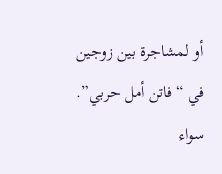أو لمشاجرة بين زوجين في “فاتن أمل حربي”. سواء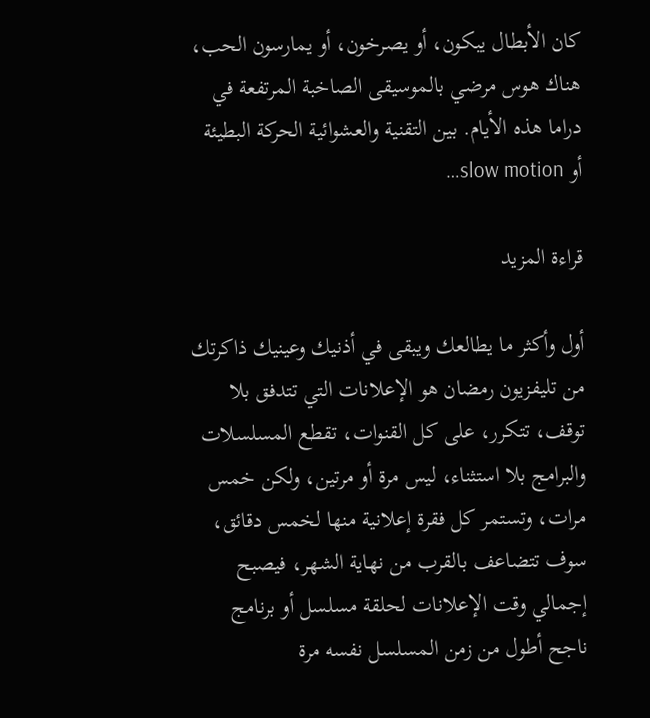كان الأبطال يبكون، أو يصرخون، أو يمارسون الحب، هناك هوس مرضي بالموسيقى الصاخبة المرتفعة في دراما هذه الأيام. بين التقنية والعشوائية الحركة البطيئة أو slow motion…

قراءة المزيد

أول وأكثر ما يطالعك ويبقى في أذنيك وعينيك ذاكرتك من تليفزيون رمضان هو الإعلانات التي تتدفق بلا توقف، تتكرر، على كل القنوات، تقطع المسلسلات والبرامج بلا استثناء، ليس مرة أو مرتين، ولكن خمس مرات، وتستمر كل فقرة إعلانية منها لخمس دقائق، سوف تتضاعف بالقرب من نهاية الشهر، فيصبح إجمالي وقت الإعلانات لحلقة مسلسل أو برنامج ناجح أطول من زمن المسلسل نفسه مرة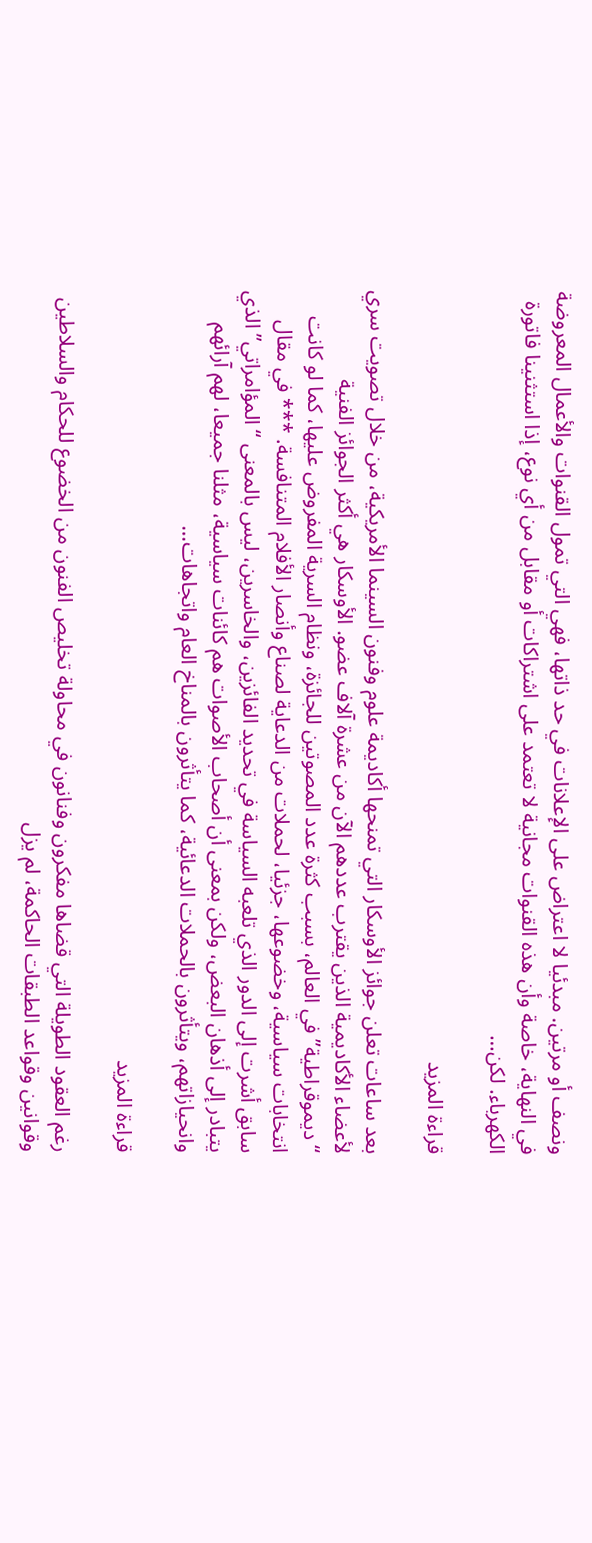ونصف أو مرتين. مبدئيا لا اعتراض على الإعلانات في حد ذاتها، فهي التي تمول القنوات والأعمال المعروضة في النهاية، خاصة وأن هذه القنوات مجانية لا تعتمد على اشتراكات أو مقابل من أي نوع، إذا استثنينا فاتورة الكهرباء. لكن…

قراءة المزيد

بعد ساعات تعلن جوائز الأوسكار التي تمنحها أكاديمة علوم وفنون السينما الأمريكية، من خلال تصويت سري لأعضاء الأكاديمية الذين يقترب عددهم الآن من عشرة آلاف عضو. الأوسكار هي أكثر الجوائز الفنية “ديموقراطية” في العالم، بسبب كثرة عدد المصوتين للجائزة، ونظام السرية المفروض عليها، كما لو كانت انتخابات سياسية، وخضوعها، جزئيا، لحملات من الدعاية لصناع وأنصار الأفلام المتنافسة. *** في مقال سابق أشرت إلى الدور الذي تلعبه السياسة في تحديد الفائزين، والخاسرين، ليس بالمعنى “المؤامراتي” الذي يتبادر إلى أذهان البعض، ولكن بمعنى أن أصحاب الأصوات هم كائنات سياسية، مثلنا جميعا، لهم آرائهم وانحيازاتهم، ويتأثرون بالحملات الدعائية، كما يتأثرون بالمناخ العام واتجاهات…

قراءة المزيد

رغم العقود الطويلة التي قضاها مفكرون وفنانون في محاولة تخليص الفنون من الخضوع للحكام والسلاطين وقوانين وقواعد الطبقات الحاكمة، لم يزل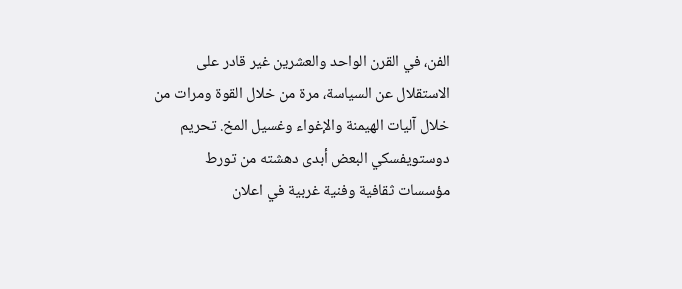الفن، في القرن الواحد والعشرين غير قادر على الاستقلال عن السياسة، مرة من خلال القوة ومرات من خلال آليات الهيمنة والإغواء وغسيل المخ. تحريم دوستويفسكي البعض أبدى دهشته من تورط مؤسسات ثقافية وفنية غربية في اعلان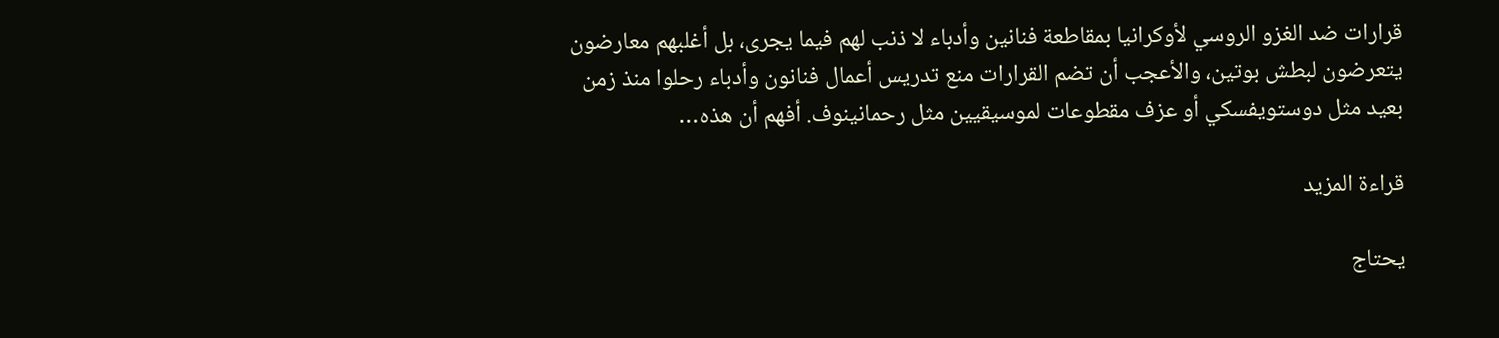قرارات ضد الغزو الروسي لأوكرانيا بمقاطعة فنانين وأدباء لا ذنب لهم فيما يجرى، بل أغلبهم معارضون يتعرضون لبطش بوتين، والأعجب أن تضم القرارات منع تدريس أعمال فنانون وأدباء رحلوا منذ زمن بعيد مثل دوستويفسكي أو عزف مقطوعات لموسيقيين مثل رحمانينوف. أفهم أن هذه…

قراءة المزيد

يحتاج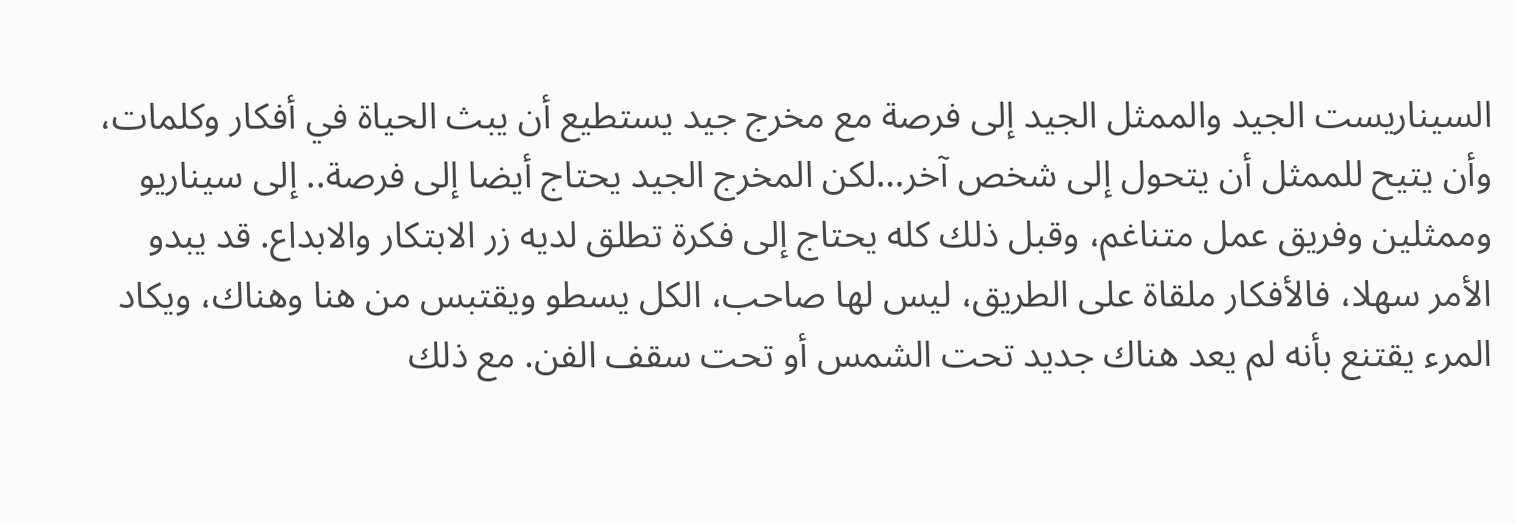السيناريست الجيد والممثل الجيد إلى فرصة مع مخرج جيد يستطيع أن يبث الحياة في أفكار وكلمات، وأن يتيح للممثل أن يتحول إلى شخص آخر…لكن المخرج الجيد يحتاج أيضا إلى فرصة.. إلى سيناريو وممثلين وفريق عمل متناغم، وقبل ذلك كله يحتاج إلى فكرة تطلق لديه زر الابتكار والابداع. قد يبدو الأمر سهلا، فالأفكار ملقاة على الطريق، ليس لها صاحب، الكل يسطو ويقتبس من هنا وهناك، ويكاد المرء يقتنع بأنه لم يعد هناك جديد تحت الشمس أو تحت سقف الفن. مع ذلك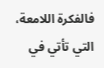فالفكرة اللامعة، التي تأتي في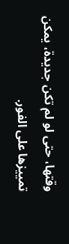وقتها، حتى لو لم تكن جديدة، يمكن تمييزها على الفور.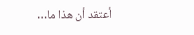أعتقد أن هذا ما…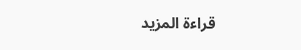قراءة المزيد